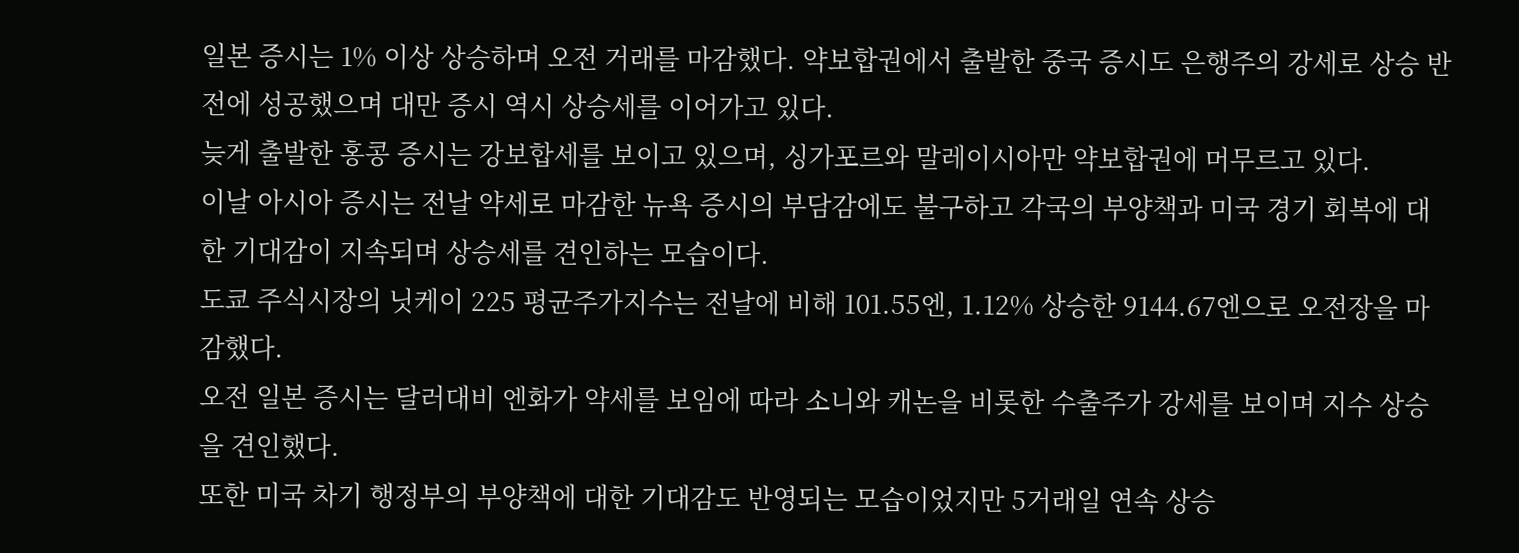일본 증시는 1% 이상 상승하며 오전 거래를 마감했다. 약보합권에서 출발한 중국 증시도 은행주의 강세로 상승 반전에 성공했으며 대만 증시 역시 상승세를 이어가고 있다.
늦게 출발한 홍콩 증시는 강보합세를 보이고 있으며, 싱가포르와 말레이시아만 약보합권에 머무르고 있다.
이날 아시아 증시는 전날 약세로 마감한 뉴욕 증시의 부담감에도 불구하고 각국의 부양책과 미국 경기 회복에 대한 기대감이 지속되며 상승세를 견인하는 모습이다.
도쿄 주식시장의 닛케이 225 평균주가지수는 전날에 비해 101.55엔, 1.12% 상승한 9144.67엔으로 오전장을 마감했다.
오전 일본 증시는 달러대비 엔화가 약세를 보임에 따라 소니와 캐논을 비롯한 수출주가 강세를 보이며 지수 상승을 견인했다.
또한 미국 차기 행정부의 부양책에 대한 기대감도 반영되는 모습이었지만 5거래일 연속 상승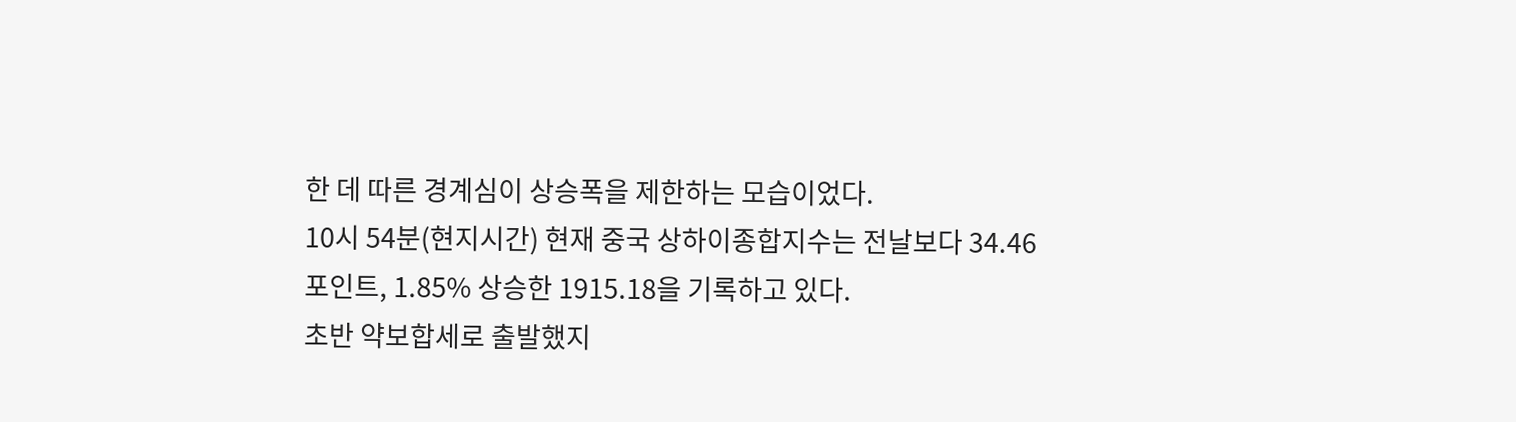한 데 따른 경계심이 상승폭을 제한하는 모습이었다.
10시 54분(현지시간) 현재 중국 상하이종합지수는 전날보다 34.46포인트, 1.85% 상승한 1915.18을 기록하고 있다.
초반 약보합세로 출발했지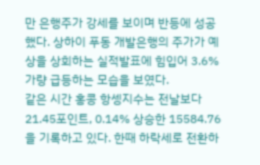만 은행주가 강세를 보이며 반등에 성공했다. 상하이 푸동 개발은행의 주가가 예상을 상회하는 실적발표에 힘입어 3.6% 가량 급등하는 모습을 보였다.
같은 시간 홍콩 항셍지수는 전날보다 21.45포인트, 0.14% 상승한 15584.76을 기록하고 있다. 한때 하락세로 전환하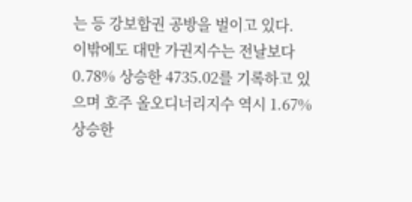는 등 강보합권 공방을 벌이고 있다.
이밖에도 대만 가권지수는 전날보다 0.78% 상승한 4735.02를 기록하고 있으며 호주 올오디너리지수 역시 1.67% 상승한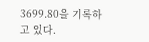3699.80을 기록하고 있다.